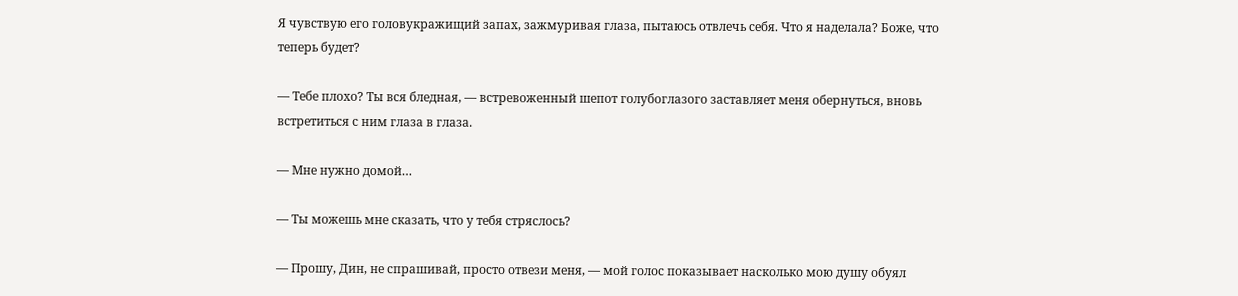Я чувствую его головукражищий запах, зажмуривая глаза, пытаюсь отвлечь себя. Что я наделала? Боже, что теперь будет?

— Тебе плохо? Ты вся бледная, — встревоженный шепот голубоглазого заставляет меня обернуться, вновь встретиться с ним глаза в глаза.

— Мне нужно домой…

— Ты можешь мне сказать, что у тебя стряслось?

— Прошу, Дин, не спрашивай, просто отвези меня, — мой голос показывает насколько мою душу обуял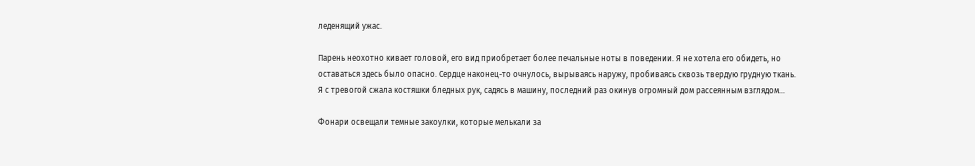леденящий ужас.

Парень неохотно кивает головой, его вид приобретает более печальные ноты в поведении. Я не хотела его обидеть, но оставаться здесь было опасно. Сердце наконец-то очнулось, вырываясь наружу, пробиваясь сквозь твердую грудную ткань. Я с тревогой сжала костяшки бледных рук, садясь в машину, последний раз окинув огромный дом рассеянным взглядом…

Фонари освещали темные закоулки, которые мелькали за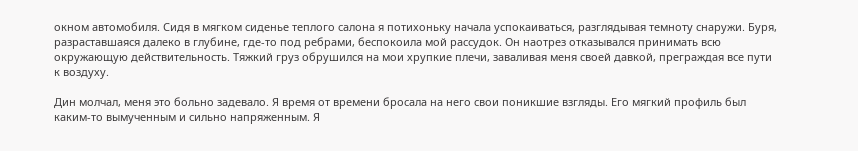окном автомобиля. Сидя в мягком сиденье теплого салона я потихоньку начала успокаиваться, разглядывая темноту снаружи. Буря, разраставшаяся далеко в глубине, где-то под ребрами, беспокоила мой рассудок. Он наотрез отказывался принимать всю окружающую действительность. Тяжкий груз обрушился на мои хрупкие плечи, заваливая меня своей давкой, преграждая все пути к воздуху.

Дин молчал, меня это больно задевало. Я время от времени бросала на него свои поникшие взгляды. Его мягкий профиль был каким-то вымученным и сильно напряженным. Я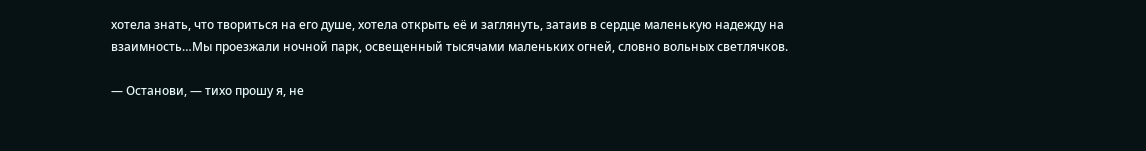хотела знать, что твориться на его душе, хотела открыть её и заглянуть, затаив в сердце маленькую надежду на взаимность…Мы проезжали ночной парк, освещенный тысячами маленьких огней, словно вольных светлячков.

— Останови, — тихо прошу я, не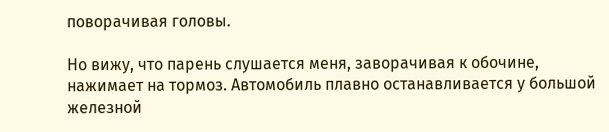поворачивая головы.

Но вижу, что парень слушается меня, заворачивая к обочине, нажимает на тормоз. Автомобиль плавно останавливается у большой железной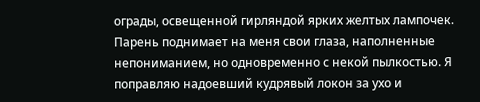ограды, освещенной гирляндой ярких желтых лампочек. Парень поднимает на меня свои глаза, наполненные непониманием, но одновременно с некой пылкостью. Я поправляю надоевший кудрявый локон за ухо и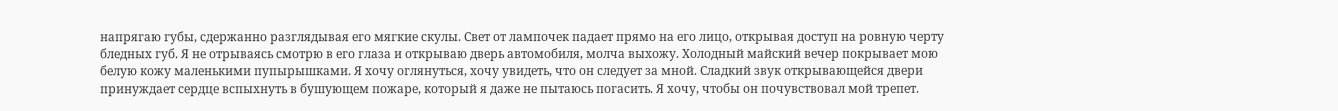напрягаю губы, сдержанно разглядывая его мягкие скулы. Свет от лампочек падает прямо на его лицо, открывая доступ на ровную черту бледных губ. Я не отрываясь смотрю в его глаза и открываю дверь автомобиля, молча выхожу. Холодный майский вечер покрывает мою белую кожу маленькими пупырышками. Я хочу оглянуться, хочу увидеть, что он следует за мной. Сладкий звук открывающейся двери принуждает сердце вспыхнуть в бушующем пожаре, который я даже не пытаюсь погасить. Я хочу, чтобы он почувствовал мой трепет.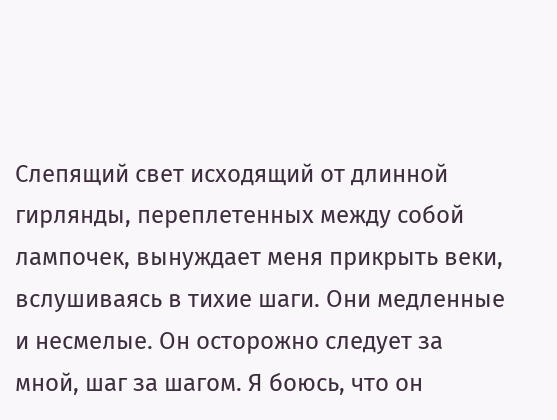Слепящий свет исходящий от длинной гирлянды, переплетенных между собой лампочек, вынуждает меня прикрыть веки, вслушиваясь в тихие шаги. Они медленные и несмелые. Он осторожно следует за мной, шаг за шагом. Я боюсь, что он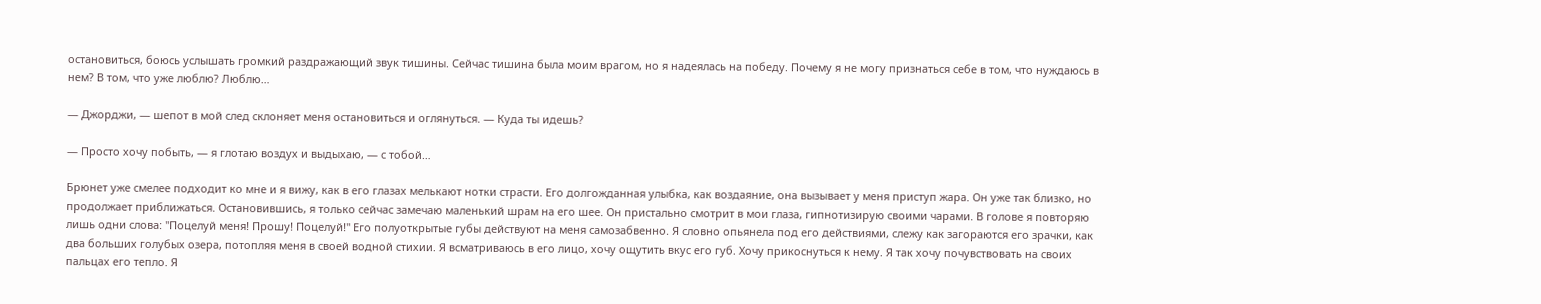остановиться, боюсь услышать громкий раздражающий звук тишины. Сейчас тишина была моим врагом, но я надеялась на победу. Почему я не могу признаться себе в том, что нуждаюсь в нем? В том, что уже люблю? Люблю…

— Джорджи, — шепот в мой след склоняет меня остановиться и оглянуться. — Куда ты идешь?

— Просто хочу побыть, — я глотаю воздух и выдыхаю, — с тобой…

Брюнет уже смелее подходит ко мне и я вижу, как в его глазах мелькают нотки страсти. Его долгожданная улыбка, как воздаяние, она вызывает у меня приступ жара. Он уже так близко, но продолжает приближаться. Остановившись, я только сейчас замечаю маленький шрам на его шее. Он пристально смотрит в мои глаза, гипнотизирую своими чарами. В голове я повторяю лишь одни слова: "Поцелуй меня! Прошу! Поцелуй!" Его полуоткрытые губы действуют на меня самозабвенно. Я словно опьянела под его действиями, слежу как загораются его зрачки, как два больших голубых озера, потопляя меня в своей водной стихии. Я всматриваюсь в его лицо, хочу ощутить вкус его губ. Хочу прикоснуться к нему. Я так хочу почувствовать на своих пальцах его тепло. Я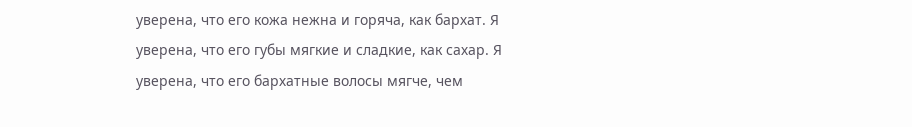уверена, что его кожа нежна и горяча, как бархат. Я уверена, что его губы мягкие и сладкие, как сахар. Я уверена, что его бархатные волосы мягче, чем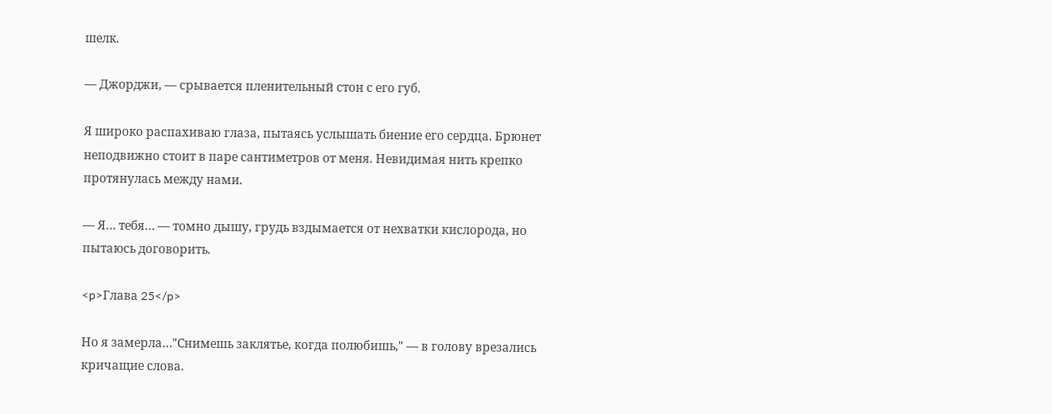шелк.

— Джорджи, — срывается пленительный стон с его губ.

Я широко распахиваю глаза, пытаясь услышать биение его сердца. Брюнет неподвижно стоит в паре сантиметров от меня. Невидимая нить крепко протянулась между нами.

— Я… тебя… — томно дышу, грудь вздымается от нехватки кислорода, но пытаюсь договорить.

<p>Глава 25</p>

Но я замерла…"Снимешь заклятье, когда полюбишь," — в голову врезались кричащие слова.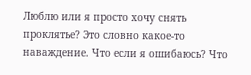Люблю или я просто хочу снять проклятье? Это словно какое-то наваждение. Что если я ошибаюсь? Что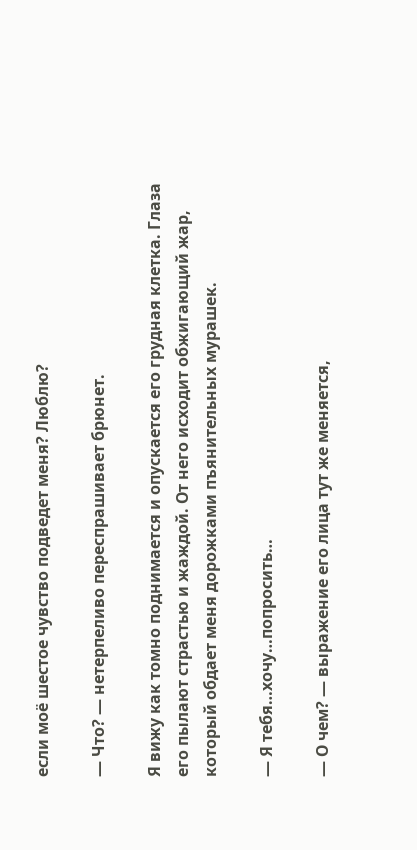если моё шестое чувство подведет меня? Люблю?

— Что? — нетерпеливо переспрашивает брюнет.

Я вижу как томно поднимается и опускается его грудная клетка. Глаза его пылают страстью и жаждой. От него исходит обжигающий жар, который обдает меня дорожками пъянительных мурашек.

— Я тебя…хочу…попросить…

— О чем? — выражение его лица тут же меняется,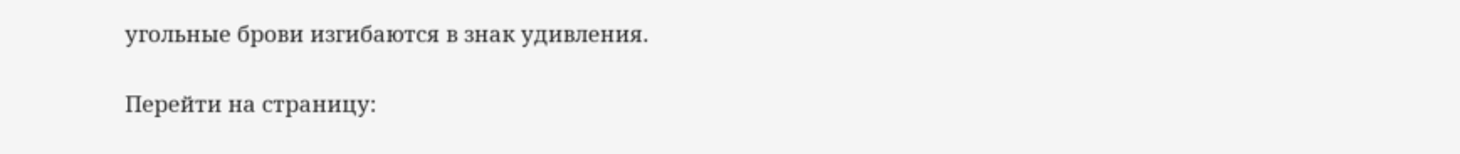угольные брови изгибаются в знак удивления.

Перейти на страницу: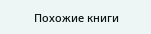Похожие книги